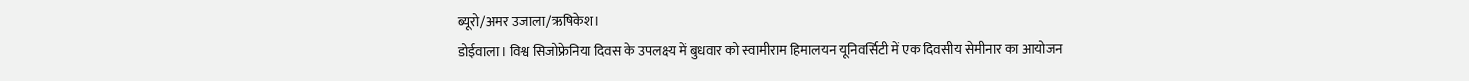ब्यूरो/अमर उजाला/ऋषिकेश।
डोईवाला। विश्व सिजोफ्रेनिया दिवस के उपलक्ष्य में बुधवार को स्वामीराम हिमालयन यूनिवर्सिटी में एक दिवसीय सेमीनार का आयोजन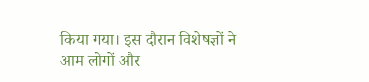किया गया। इस दौरान विशेषज्ञों ने आम लोगों और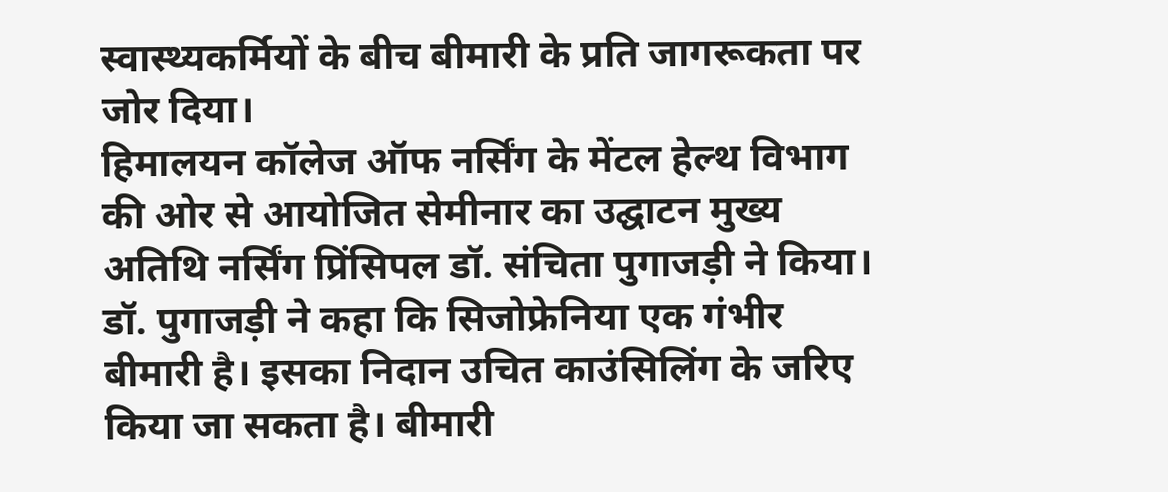स्वास्थ्यकर्मियों के बीच बीमारी के प्रति जागरूकता पर जोर दिया।
हिमालयन कॉलेज ऑफ नर्सिंग के मेंटल हेल्थ विभाग की ओर से आयोजित सेमीनार का उद्घाटन मुख्य अतिथि नर्सिंग प्रिंसिपल डॉ. संचिता पुगाजड़ी ने किया। डॉ. पुगाजड़ी ने कहा कि सिजोफ्रेनिया एक गंभीर बीमारी है। इसका निदान उचित काउंसिलिंग के जरिए किया जा सकता है। बीमारी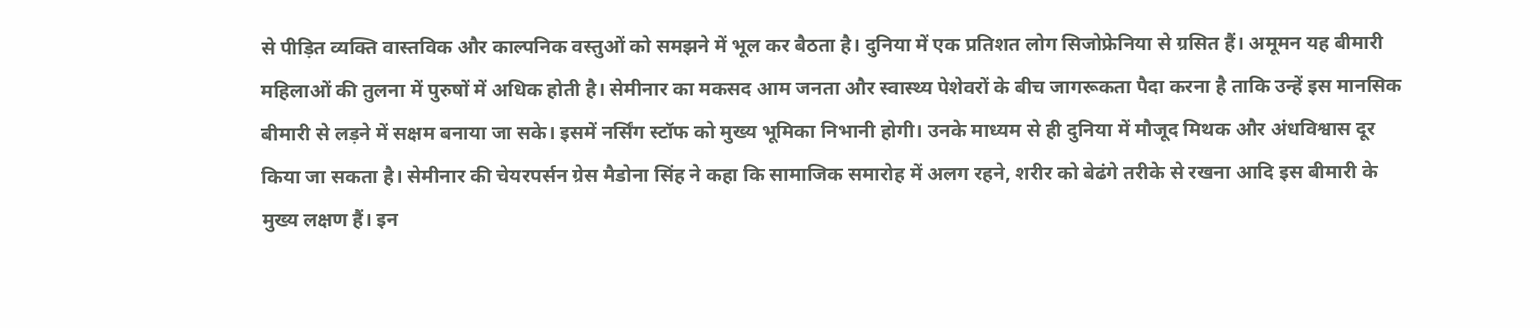से पीड़ित व्यक्ति वास्तविक और काल्पनिक वस्तुओं को समझने में भूल कर बैठता है। दुनिया में एक प्रतिशत लोग सिजोफ्रेनिया से ग्रसित हैं। अमूमन यह बीमारी महिलाओं की तुलना में पुरुषों में अधिक होती है। सेमीनार का मकसद आम जनता और स्वास्थ्य पेशेवरों के बीच जागरूकता पैदा करना है ताकि उन्हें इस मानसिक बीमारी से लड़ने में सक्षम बनाया जा सके। इसमें नर्सिंग स्टॉफ को मुख्य भूमिका निभानी होगी। उनके माध्यम से ही दुनिया में मौजूद मिथक और अंधविश्वास दूर किया जा सकता है। सेमीनार की चेयरपर्सन ग्रेस मैडोना सिंह ने कहा कि सामाजिक समारोह में अलग रहने, शरीर को बेढंगे तरीके से रखना आदि इस बीमारी के मुख्य लक्षण हैं। इन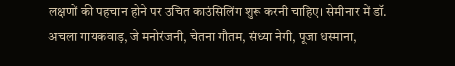लक्षणों की पहचान होने पर उचित काउंसिलिंग शुरू करनी चाहिए। सेमीनार में डॉ. अचला गायकवाड़, जे मनोरंजनी, चेतना गौतम, संध्या नेगी, पूजा धस्माना,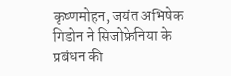कृष्णमोहन, जयंत अभिषेक गिडोन ने सिजोफ्रेनिया के प्रबंधन की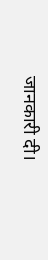जानकारी दी।